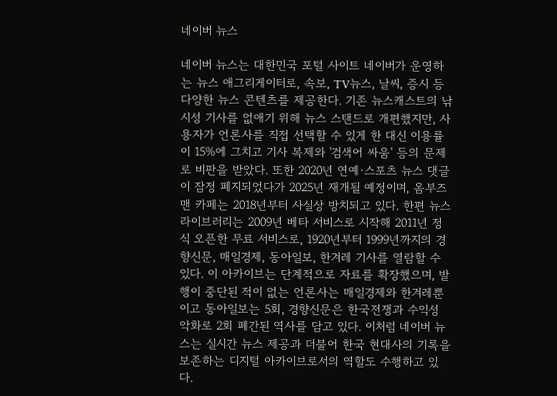네이버 뉴스

네이버 뉴스는 대한민국 포털 사이트 네이버가 운영하는 뉴스 애그리게이터로, 속보, TV뉴스, 날씨, 증시 등 다양한 뉴스 콘텐츠를 제공한다. 기존 뉴스캐스트의 낚시성 기사를 없애기 위해 뉴스 스탠드로 개편했지만, 사용자가 언론사를 직접 선택할 수 있게 한 대신 이용률이 15%에 그치고 기사 복제와 '검색어 싸움' 등의 문제로 비판을 받았다. 또한 2020년 연예·스포츠 뉴스 댓글이 잠정 폐지되었다가 2025년 재개될 예정이며, 옴부즈맨 카페는 2018년부터 사실상 방치되고 있다. 한편 뉴스 라이브러리는 2009년 베타 서비스로 시작해 2011년 정식 오픈한 무료 서비스로, 1920년부터 1999년까지의 경향신문, 매일경제, 동아일보, 한겨레 기사를 열람할 수 있다. 이 아카이브는 단계적으로 자료를 확장했으며, 발행이 중단된 적이 없는 언론사는 매일경제와 한겨레뿐이고 동아일보는 5회, 경향신문은 한국전쟁과 수익성 악화로 2회 폐간된 역사를 담고 있다. 이처럼 네이버 뉴스는 실시간 뉴스 제공과 더불어 한국 현대사의 기록을 보존하는 디지털 아카이브로서의 역할도 수행하고 있다.